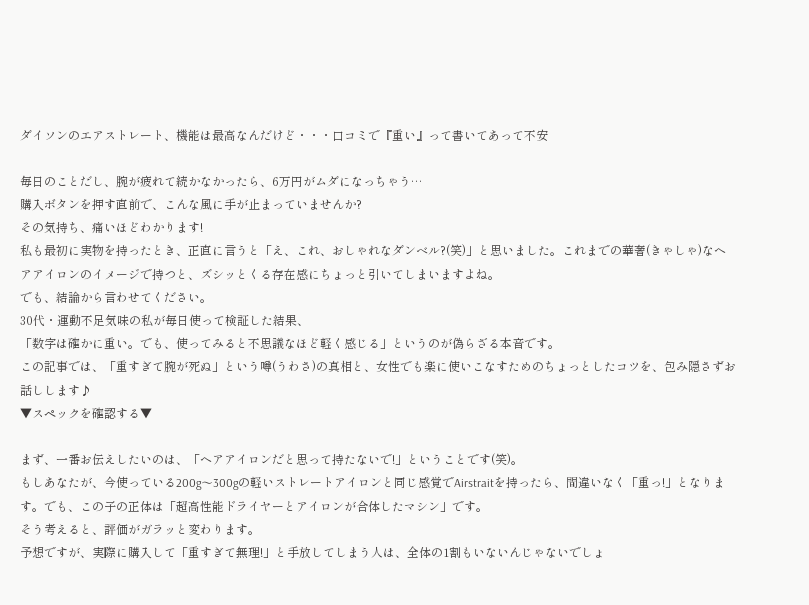ダイソンのエアストレート、機能は最高なんだけど・・・口コミで『重い』って書いてあって不安

毎日のことだし、腕が疲れて続かなかったら、6万円がムダになっちゃう…
購入ボタンを押す直前で、こんな風に手が止まっていませんか?
その気持ち、痛いほどわかります!
私も最初に実物を持ったとき、正直に言うと「え、これ、おしゃれなダンベル?(笑)」と思いました。これまでの華奢(きゃしゃ)なヘアアイロンのイメージで持つと、ズシッとくる存在感にちょっと引いてしまいますよね。
でも、結論から言わせてください。
30代・運動不足気味の私が毎日使って検証した結果、
「数字は確かに重い。でも、使ってみると不思議なほど軽く感じる」というのが偽らざる本音です。
この記事では、「重すぎて腕が死ぬ」という噂(うわさ)の真相と、女性でも楽に使いこなすためのちょっとしたコツを、包み隠さずお話しします♪
▼スペックを確認する▼

まず、一番お伝えしたいのは、「ヘアアイロンだと思って持たないで!」ということです(笑)。
もしあなたが、今使っている200g〜300gの軽いストレートアイロンと同じ感覚でAirstraitを持ったら、間違いなく「重っ!」となります。でも、この子の正体は「超高性能ドライヤーとアイロンが合体したマシン」です。
そう考えると、評価がガラッと変わります。
予想ですが、実際に購入して「重すぎて無理!」と手放してしまう人は、全体の1割もいないんじゃないでしょ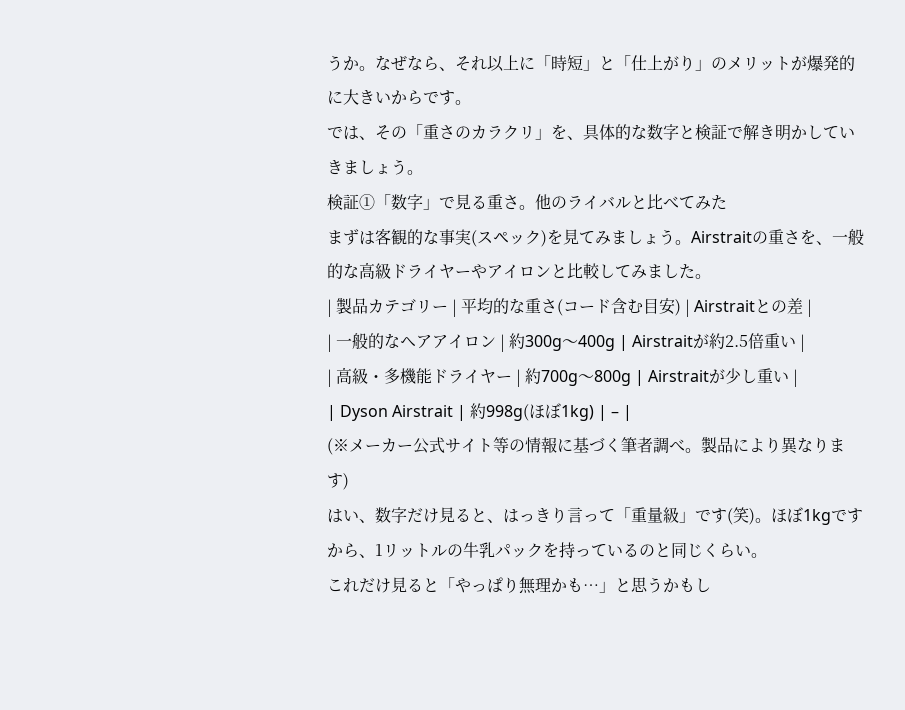うか。なぜなら、それ以上に「時短」と「仕上がり」のメリットが爆発的に大きいからです。
では、その「重さのカラクリ」を、具体的な数字と検証で解き明かしていきましょう。
検証①「数字」で見る重さ。他のライバルと比べてみた
まずは客観的な事実(スペック)を見てみましょう。Airstraitの重さを、一般的な高級ドライヤーやアイロンと比較してみました。
| 製品カテゴリー | 平均的な重さ(コード含む目安) | Airstraitとの差 |
| 一般的なヘアアイロン | 約300g〜400g | Airstraitが約2.5倍重い |
| 高級・多機能ドライヤー | 約700g〜800g | Airstraitが少し重い |
| Dyson Airstrait | 約998g(ほぼ1kg) | – |
(※メーカー公式サイト等の情報に基づく筆者調べ。製品により異なります)
はい、数字だけ見ると、はっきり言って「重量級」です(笑)。ほぼ1kgですから、1リットルの牛乳パックを持っているのと同じくらい。
これだけ見ると「やっぱり無理かも…」と思うかもし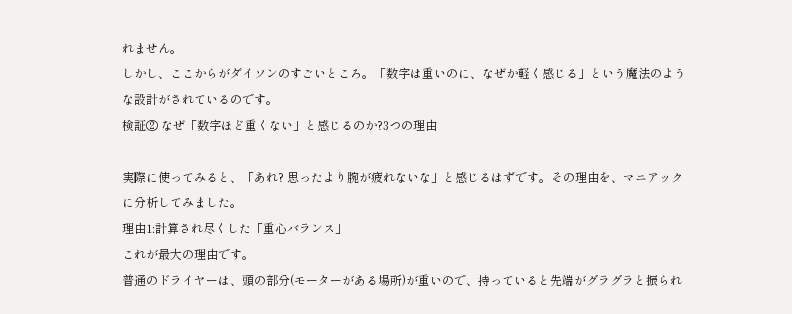れません。
しかし、ここからがダイソンのすごいところ。「数字は重いのに、なぜか軽く感じる」という魔法のような設計がされているのです。
検証② なぜ「数字ほど重くない」と感じるのか?3つの理由

実際に使ってみると、「あれ? 思ったより腕が疲れないな」と感じるはずです。その理由を、マニアックに分析してみました。
理由1:計算され尽くした「重心バランス」
これが最大の理由です。
普通のドライヤーは、頭の部分(モーターがある場所)が重いので、持っていると先端がグラグラと振られ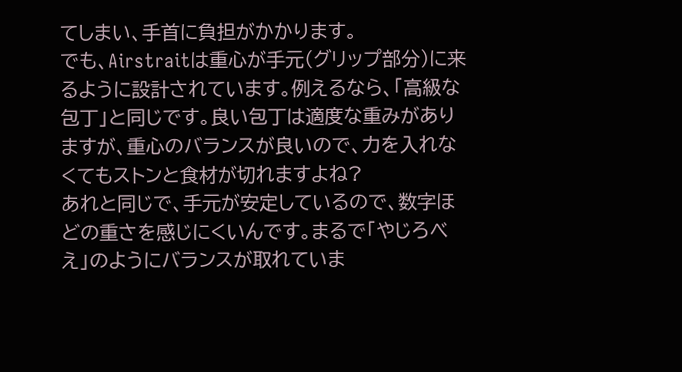てしまい、手首に負担がかかります。
でも、Airstraitは重心が手元(グリップ部分)に来るように設計されています。例えるなら、「高級な包丁」と同じです。良い包丁は適度な重みがありますが、重心のバランスが良いので、力を入れなくてもストンと食材が切れますよね?
あれと同じで、手元が安定しているので、数字ほどの重さを感じにくいんです。まるで「やじろべえ」のようにバランスが取れていま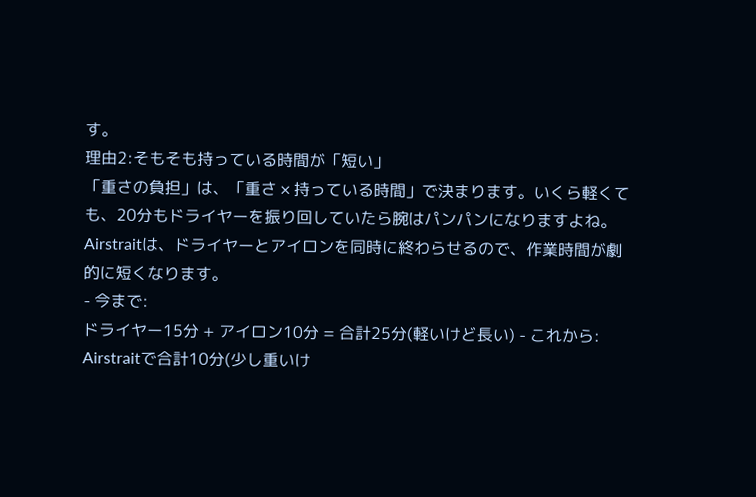す。
理由2:そもそも持っている時間が「短い」
「重さの負担」は、「重さ × 持っている時間」で決まります。いくら軽くても、20分もドライヤーを振り回していたら腕はパンパンになりますよね。
Airstraitは、ドライヤーとアイロンを同時に終わらせるので、作業時間が劇的に短くなります。
- 今まで:
ドライヤー15分 + アイロン10分 = 合計25分(軽いけど長い) - これから:
Airstraitで合計10分(少し重いけ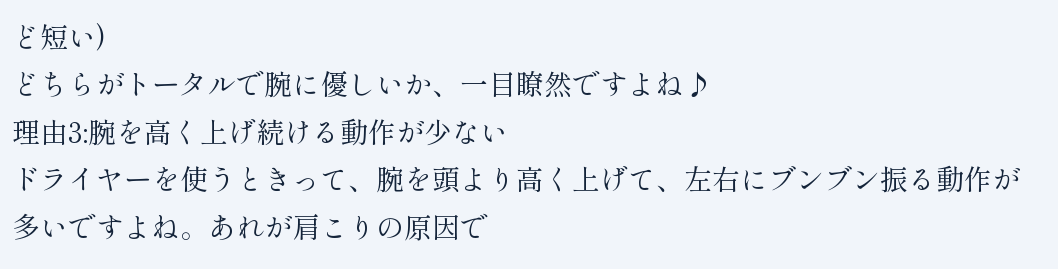ど短い)
どちらがトータルで腕に優しいか、一目瞭然ですよね♪
理由3:腕を高く上げ続ける動作が少ない
ドライヤーを使うときって、腕を頭より高く上げて、左右にブンブン振る動作が多いですよね。あれが肩こりの原因で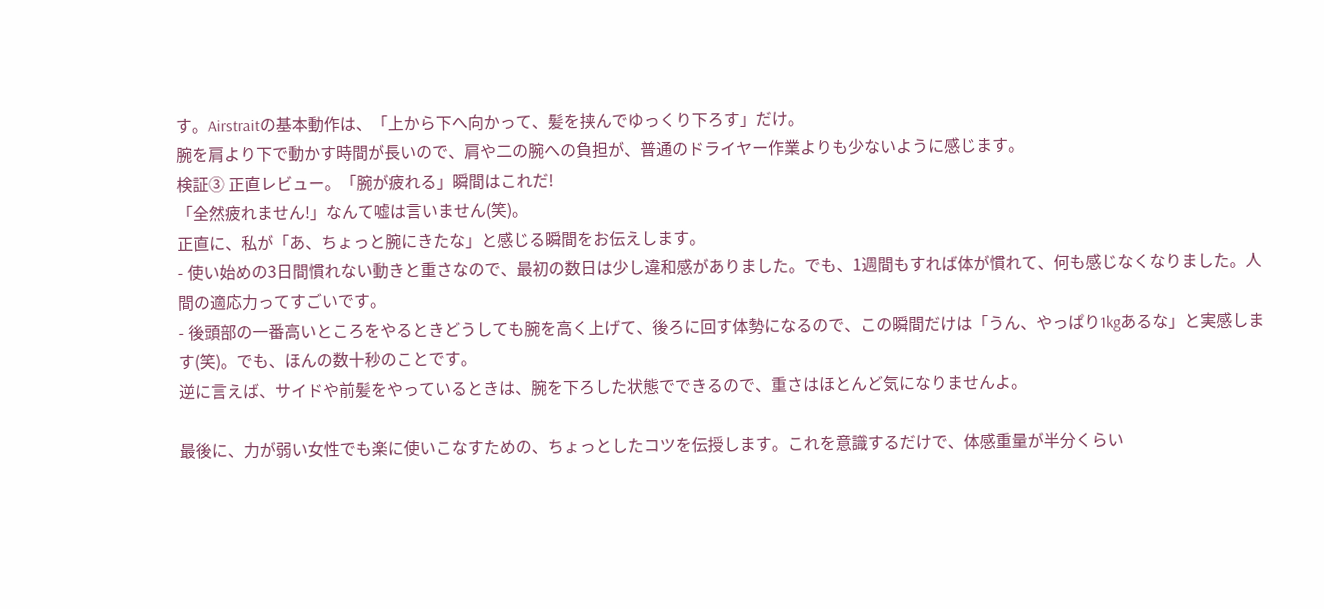す。Airstraitの基本動作は、「上から下へ向かって、髪を挟んでゆっくり下ろす」だけ。
腕を肩より下で動かす時間が長いので、肩や二の腕への負担が、普通のドライヤー作業よりも少ないように感じます。
検証③ 正直レビュー。「腕が疲れる」瞬間はこれだ!
「全然疲れません!」なんて嘘は言いません(笑)。
正直に、私が「あ、ちょっと腕にきたな」と感じる瞬間をお伝えします。
- 使い始めの3日間慣れない動きと重さなので、最初の数日は少し違和感がありました。でも、1週間もすれば体が慣れて、何も感じなくなりました。人間の適応力ってすごいです。
- 後頭部の一番高いところをやるときどうしても腕を高く上げて、後ろに回す体勢になるので、この瞬間だけは「うん、やっぱり1kgあるな」と実感します(笑)。でも、ほんの数十秒のことです。
逆に言えば、サイドや前髪をやっているときは、腕を下ろした状態でできるので、重さはほとんど気になりませんよ。

最後に、力が弱い女性でも楽に使いこなすための、ちょっとしたコツを伝授します。これを意識するだけで、体感重量が半分くらい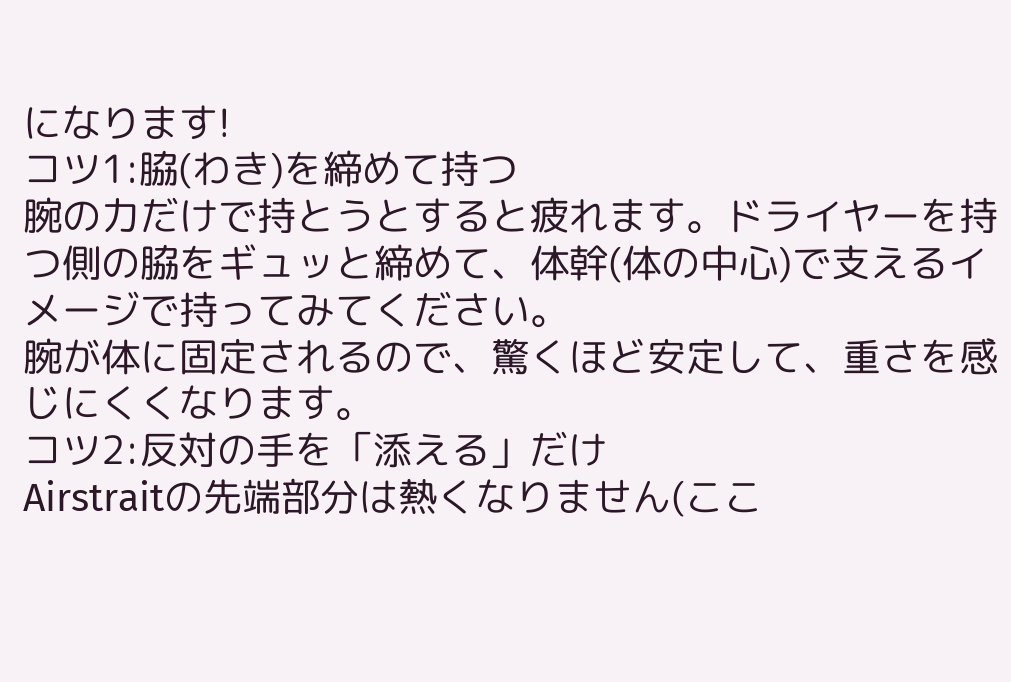になります!
コツ1:脇(わき)を締めて持つ
腕の力だけで持とうとすると疲れます。ドライヤーを持つ側の脇をギュッと締めて、体幹(体の中心)で支えるイメージで持ってみてください。
腕が体に固定されるので、驚くほど安定して、重さを感じにくくなります。
コツ2:反対の手を「添える」だけ
Airstraitの先端部分は熱くなりません(ここ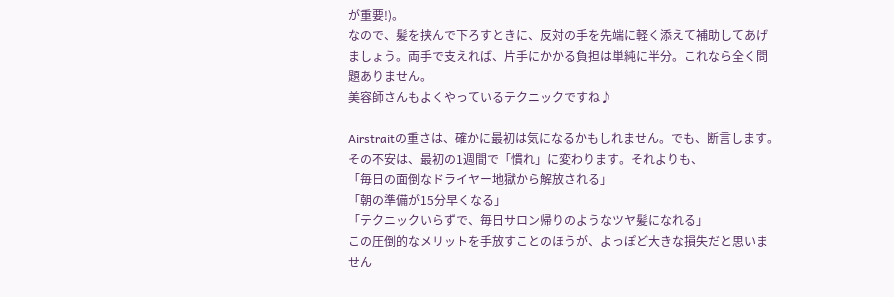が重要!)。
なので、髪を挟んで下ろすときに、反対の手を先端に軽く添えて補助してあげましょう。両手で支えれば、片手にかかる負担は単純に半分。これなら全く問題ありません。
美容師さんもよくやっているテクニックですね♪

Airstraitの重さは、確かに最初は気になるかもしれません。でも、断言します。その不安は、最初の1週間で「慣れ」に変わります。それよりも、
「毎日の面倒なドライヤー地獄から解放される」
「朝の準備が15分早くなる」
「テクニックいらずで、毎日サロン帰りのようなツヤ髪になれる」
この圧倒的なメリットを手放すことのほうが、よっぽど大きな損失だと思いません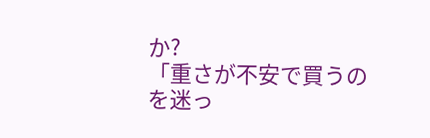か?
「重さが不安で買うのを迷っ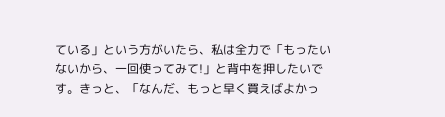ている」という方がいたら、私は全力で「もったいないから、一回使ってみて!」と背中を押したいです。きっと、「なんだ、もっと早く買えばよかっ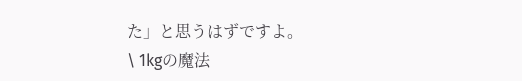た」と思うはずですよ。
\ 1kgの魔法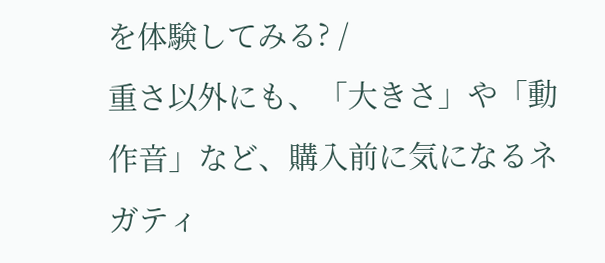を体験してみる? /
重さ以外にも、「大きさ」や「動作音」など、購入前に気になるネガティ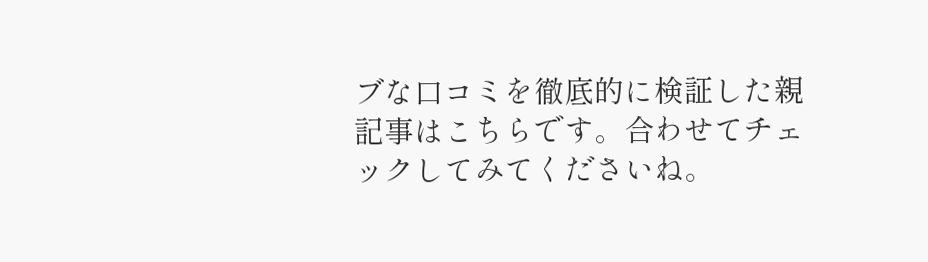ブな口コミを徹底的に検証した親記事はこちらです。合わせてチェックしてみてくださいね。